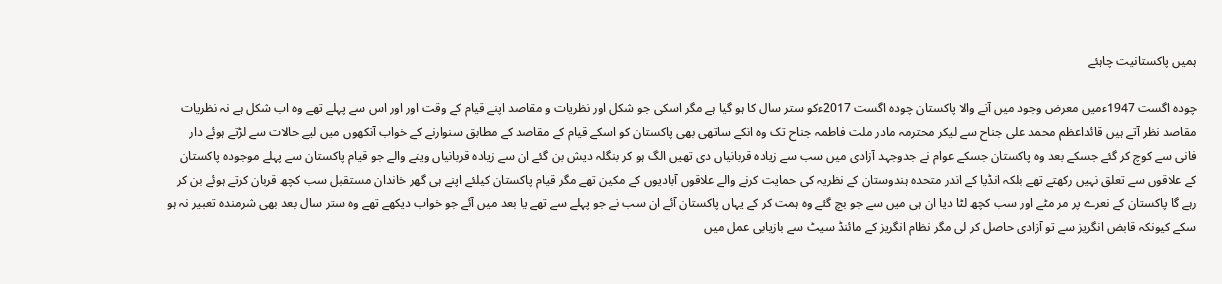ہمیں پاکستانیت چاہئے

چودہ اگست 1947ءمیں معرض وجود میں آنے والا پاکستان چودہ اگست 2017ءکو ستر سال کا ہو گیا ہے مگر اسکی جو شکل اور نظریات و مقاصد اپنے قیام کے وقت اور اور اس سے پہلے تھے وہ اب شکل ہے نہ نظریات مقاصد نظر آتے ہیں قائداعظم محمد علی جناح سے لیکر محترمہ مادر ملت فاطمہ جناح تک وہ انکے ساتھی بھی پاکستان کو اسکے قیام کے مقاصد کے مطابق سنوارنے کے خواب آنکھوں میں لیے حالات سے لڑتے ہوئے دار فانی سے کوچ کر گئے جسکے بعد وہ پاکستان جسکے عوام نے جدوجہد آزادی میں سب سے زیادہ قربانیاں دی تھیں الگ ہو کر بنگلہ دیش بن گئے ان سے زیادہ قربانیاں وینے والے جو قیام پاکستان سے پہلے موجودہ پاکستان کے علاقوں سے تعلق نہیں رکھتے تھے بلکہ انڈیا کے اندر متحدہ ہندوستان کے نظریہ کی حمایت کرنے والے علاقوں آبادیوں کے مکین تھے مگر قیام پاکستان کیلئے اپنے ہی گھر خاندان مستقبل سب کچھ قربان کرتے ہوئے بن کر رہے گا پاکستان کے نعرے پر مر مٹے اور سب کچھ لٹا دیا ان ہی میں سے جو بچ گئے وہ ہمت کر کے یہاں پاکستان آئے ان سب نے جو پہلے سے تھے یا بعد میں آئے جو خواب دیکھے تھے وہ ستر سال بعد بھی شرمندہ تعبیر نہ ہو سکے کیونکہ قابض انگریز سے تو آزادی حاصل کر لی مگر نظام انگریز کے مائنڈ سیٹ سے بازیابی عمل میں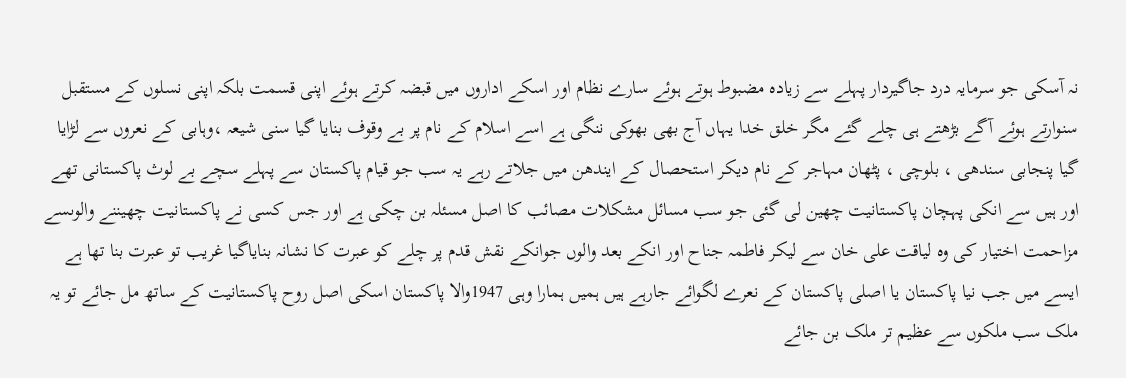نہ آسکی جو سرمایہ درد جاگیردار پہلے سے زیادہ مضبوط ہوتے ہوئے سارے نظام اور اسکے اداروں میں قبضہ کرتے ہوئے اپنی قسمت بلکہ اپنی نسلوں کے مستقبل سنوارتے ہوئے آگے بڑھتے ہی چلے گئے مگر خلق خدا یہاں آج بھی بھوکی ننگی ہے اسے اسلام کے نام پر بے وقوف بنایا گیا سنی شیعہ ،وہابی کے نعروں سے لڑایا گیا پنجابی سندھی ، بلوچی ، پٹھان مہاجر کے نام دیکر استحصال کے ایندھن میں جلاتے رہے یہ سب جو قیام پاکستان سے پہلے سچے بے لوث پاکستانی تھے اور ہیں سے انکی پہچان پاکستانیت چھین لی گئی جو سب مسائل مشکلات مصائب کا اصل مسئلہ بن چکی ہے اور جس کسی نے پاکستانیت چھیننے والوںسے مزاحمت اختیار کی وہ لیاقت علی خان سے لیکر فاطمہ جناح اور انکے بعد والوں جوانکے نقش قدم پر چلے کو عبرت کا نشانہ بنایاگیا غریب تو عبرت بنا تھا ہے ایسے میں جب نیا پاکستان یا اصلی پاکستان کے نعرے لگوائے جارہے ہیں ہمیں ہمارا وہی 1947والا پاکستان اسکی اصل روح پاکستانیت کے ساتھ مل جائے تو یہ ملک سب ملکوں سے عظیم تر ملک بن جائے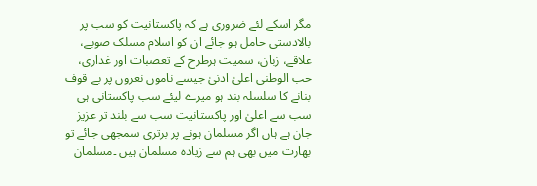مگر اسکے لئے ضروری ہے کہ پاکستانیت کو سب پر بالادستی حامل ہو جائے ان کو اسلام مسلک صوبے، علاقے، زبان، سمیت ہرطرح کے تعصبات اور غداری، حب الوطنی اعلیٰ ادنیٰ جیسے ناموں نعروں پر بے قوف بنانے کا سلسلہ بند ہو میرے لیئے سب پاکستانی ہی سب سے اعلیٰ اور پاکستانیت سب سے بلند تر عزیز جان ہے ہاں اگر مسلمان ہونے پر برتری سمجھی جائے تو بھارت میں بھی ہم سے زیادہ مسلمان ہیں ۔مسلمان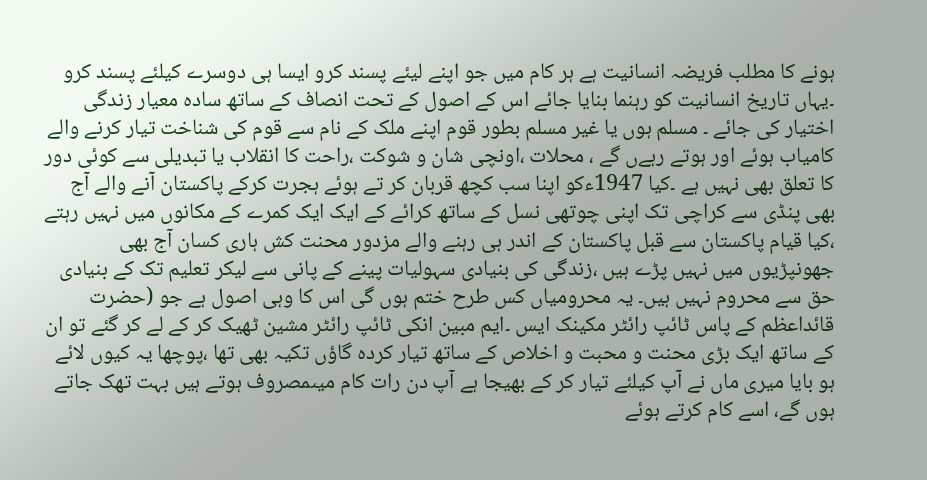ہونے کا مطلب فریضہ انسانیت ہے ہر کام میں جو اپنے لیئے پسند کرو ایسا ہی دوسرے کیلئے پسند کرو ۔یہاں تاریخ انسانیت کو رہنما بنایا جائے اس کے اصول کے تحت انصاف کے ساتھ سادہ معیار زندگی اختیار کی جائے ۔ مسلم ہوں یا غیر مسلم بطور قوم اپنے ملک کے نام سے قوم کی شناخت تیار کرنے والے کامیاب ہوئے اور ہوتے رہےں گے ، محلات ،اونچی شان و شوکت ،راحت کا انقلاب یا تبدیلی سے کوئی دور کا تعلق بھی نہیں ہے ۔کیا 1947ءکو اپنا سب کچھ قربان کر تے ہوئے ہجرت کرکے پاکستان آنے والے آج بھی پنڈی سے کراچی تک اپنی چوتھی نسل کے ساتھ کرائے کے ایک ایک کمرے کے مکانوں میں نہیں رہتے ،کیا قیام پاکستان سے قبل پاکستان کے اندر ہی رہنے والے مزدور محنت کش ہاری کسان آج بھی جھونپڑیوں میں نہیں پڑے ہیں ،زندگی کی بنیادی سہولیات پینے کے پانی سے لیکر تعلیم تک کے بنیادی حق سے محروم نہیں ہیں۔ یہ محرومیاں کس طرح ختم ہوں گی اس کا وہی اصول ہے جو (حضرت قائداعظم کے پاس ٹائپ رائٹر مکینک ایس ۔ایم مبین انکی ٹائپ رائٹر مشین ٹھیک کر کے لے کر گئے تو ان کے ساتھ ایک بڑی محنت و محبت و اخلاص کے ساتھ تیار کردہ گاؤں تکیہ بھی تھا ،پوچھا یہ کیوں لائے ہو بایا میری ماں نے آپ کیلئے تیار کر کے بھیجا ہے آپ دن رات کام میںمصروف ہوتے ہیں بہت تھک جاتے ہوں گے، اسے کام کرتے ہوئے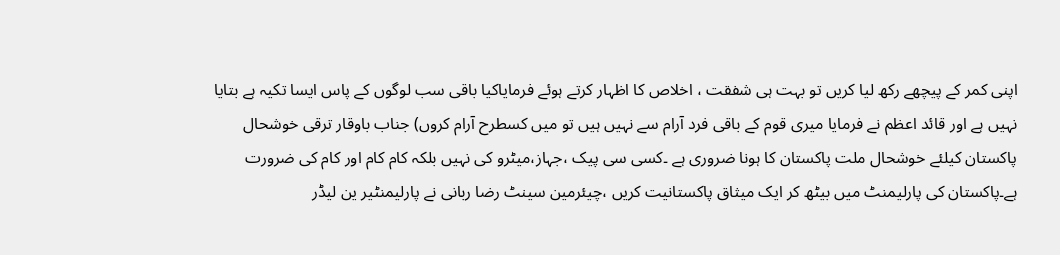اپنی کمر کے پیچھے رکھ لیا کریں تو بہت ہی شفقت ، اخلاص کا اظہار کرتے ہوئے فرمایاکیا باقی سب لوگوں کے پاس ایسا تکیہ ہے بتایا نہیں ہے اور قائد اعظم نے فرمایا میری قوم کے باقی فرد آرام سے نہیں ہیں تو میں کسطرح آرام کروں) جناب باوقار ترقی خوشحال پاکستان کیلئے خوشحال ملت پاکستان کا ہونا ضروری ہے ۔کسی سی پیک ،جہاز،میٹرو کی نہیں بلکہ کام کام اور کام کی ضرورت ہے۔پاکستان کی پارلیمنٹ میں بیٹھ کر ایک میثاق پاکستانیت کریں ،چیئرمین سینٹ رضا ربانی نے پارلیمنٹیر ین لیڈر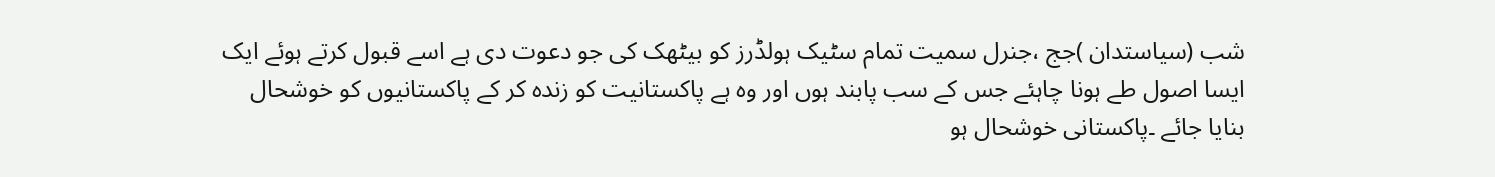شب (سیاستدان )جج ،جنرل سمیت تمام سٹیک ہولڈرز کو بیٹھک کی جو دعوت دی ہے اسے قبول کرتے ہوئے ایک ایسا اصول طے ہونا چاہئے جس کے سب پابند ہوں اور وہ ہے پاکستانیت کو زندہ کر کے پاکستانیوں کو خوشحال بنایا جائے ۔پاکستانی خوشحال ہو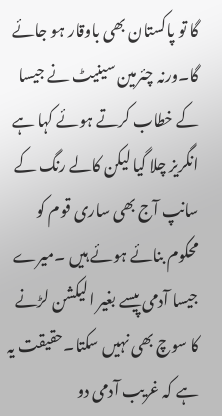گا تو پاکستان بھی باوقار ہو جائے گا۔ورنہ چئرمین سینیٹ نے جیسا کے خطاب کرتے ہوئے کہا ہے انگریز چلا گیا لیکن کالے رنگ کے سانپ آج بھی ساری قوم کو محکوم بنائے ہوئے ہیں ۔میرے جیسا آدمی پیسے بغیر الیکشن لڑنے کا سوچ بھی نہیں سکتا۔حقیقت یہ ہے کہ غریب آدمی دو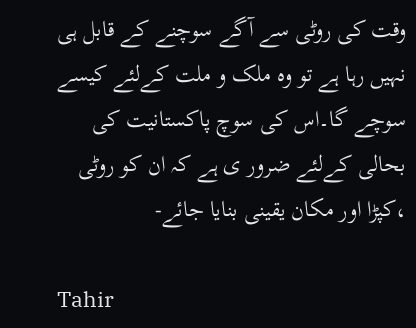وقت کی روٹی سے آگے سوچنے کے قابل ہی نہیں رہا ہے تو وہ ملک و ملت کےلئے کیسے سوچے گا۔اس کی سوچ پاکستانیت کی بحالی کےلئے ضرور ی ہے کہ ان کو روٹی ،کپڑا اور مکان یقینی بنایا جائے-

Tahir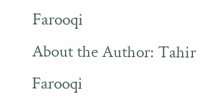Farooqi
About the Author: Tahir Farooqi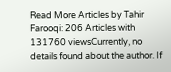Read More Articles by Tahir Farooqi: 206 Articles with 131760 viewsCurrently, no details found about the author. If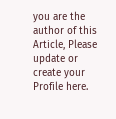you are the author of this Article, Please update or create your Profile here.